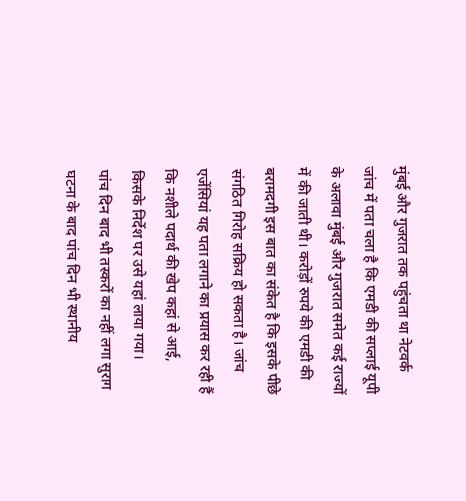मुंबई और गुजरात तक पहुंचता था नेटवर्क
जांच में पता चला है कि एमडी की सप्लाई यूपी के अलावा मुंबई और गुजरात समेत कई राज्यों में की जाती थी। करोड़ों रुपये की एमडी की बरामदगी इस बात का संकेत है कि इसके पीछे संगठित गिरोह सक्रिय हो सकता है। जांच एजेंसियां यह पता लगाने का प्रयास कर रही हैं कि नशीले पदार्थ की खेप कहां से आई, किसके निर्देश पर उसे यहां लाया गया।
पांच दिन बाद भी तस्करों का नहीं लगा सुराग
घटना के बाद पांच दिन भी स्थानीय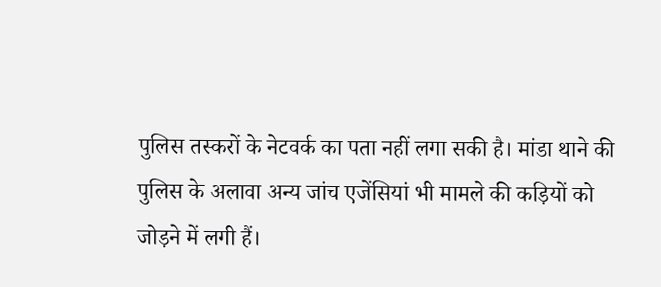पुलिस तस्करों के नेटवर्क का पता नहीं लगा सकी है। मांडा थाने की पुलिस के अलावा अन्य जांच एजेंसियां भी मामले की कड़ियों को जोड़ने में लगी हैं।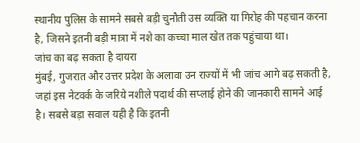स्थानीय पुलिस के सामने सबसे बड़ी चुनौती उस व्यक्ति या गिरोह की पहचान करना है, जिसने इतनी बड़ी मात्रा में नशे का कच्चा माल खेत तक पहुंचाया था।
जांच का बढ़ सकता है दायरा
मुंबई, गुजरात और उत्तर प्रदेश के अलावा उन राज्यों में भी जांच आगे बढ़ सकती है, जहां इस नेटवर्क के जरिये नशीले पदार्थ की सप्लाई होने की जानकारी सामने आई है। सबसे बड़ा सवाल यही है कि इतनी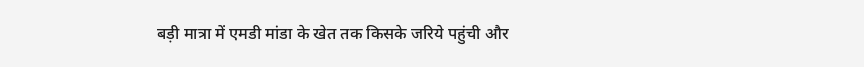बड़ी मात्रा में एमडी मांडा के खेत तक किसके जरिये पहुंची और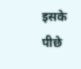इसके पीछे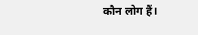कौन लोग हैं।